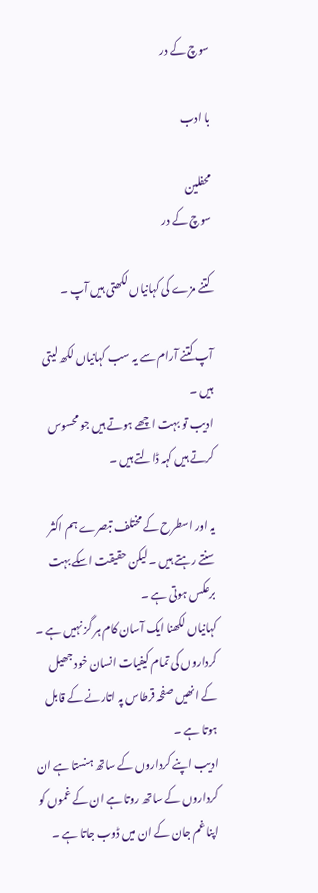سوچ کے در

با ادب

محفلین
سوچ کے در

کتنے مزے کی کہانیاں لکھتی ہیں آپ ۔

آپ کتنے آرام سے یہ سب کہانیاں لکھ لیتی ہیں ۔
ادیب تو بہت اچھے ہوتے ہیں جو محسوس کرتے ہیں کہہ ڈالتے ہیں ۔

یہ اور اسطرح کے مختلف تبصرے ہم اکثر سنتے رہتے ہیں ۔ لیکن حقیقت اسکے بہت برعکس ہوتی ہے ۔
کہانیاں لکھنا ایک آسان کام ہر گز نہیں ہے ۔ کرداروں کی تمام کیفیات انسان خود جھیل کے انھیں صفحہ قرطاس پہ اتارنے کے قابل ہوتا ہے ۔
ادیب اپنے کرداروں کے ساتھ ہنستا ہے ان کرداروں کے ساتھ روتا ہے ان کے غموں کو اپنا غم جان کے ان میں ڈوب جاتا ہے ۔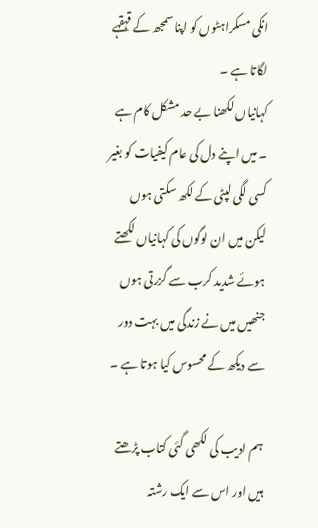انکی مسکراہٹوں کو اپنا سمجھ کے قہقہے لگاتا ہے ۔
کہانیاں لکھنا بے حد مشکل کام ہے ۔ میں اپنے دل کی عام کیفیات کو بغیر کسی لگی لپٹی کے لکھ سکتی ہوں لیکن میں ان لوگوں کی کہانیاں لکھتے ہوئے شدید کرب سے گزرتی ہوں جنھیں میں نے زندگی میں بہت دور سے دیکھ کے محسوس کیا ہوتا ہے ۔

ہم ادیب کی لکھی گئی کتاب پڑھتے ہیں اور اس سے ایک رشتہ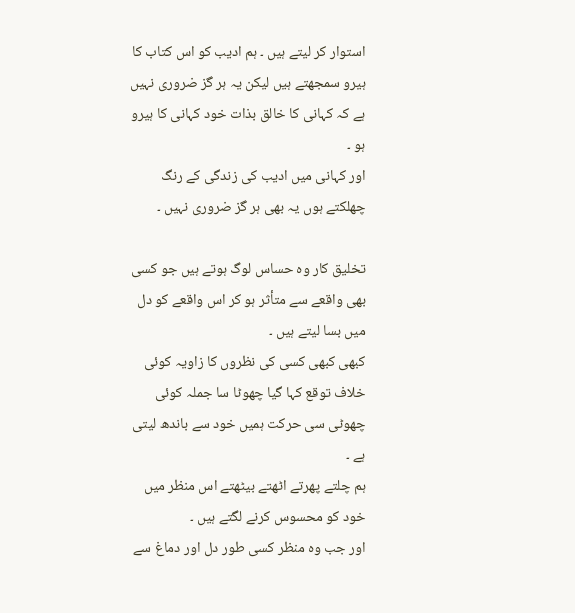استوار کر لیتے ہیں ۔ ہم ادیب کو اس کتاب کا ہیرو سمجھتے ہیں لیکن یہ ہر گز ضروری نہیں ہے کہ کہانی کا خالق بذات خود کہانی کا ہیرو ہو ۔
اور کہانی میں ادیب کی زندگی کے رنگ چھلکتے ہوں یہ بھی ہر گز ضروری نہیں ۔

تخلیق کار وہ حساس لوگ ہوتے ہیں جو کسی بھی واقعے سے متأثر ہو کر اس واقعے کو دل میں بسا لیتے ہیں ۔
کبھی کبھی کسی کی نظروں کا زاویہ کوئی خلاف توقع کہا گیا چھوٹا سا جملہ کوئی چھوٹی سی حرکت ہمیں خود سے باندھ لیتی ہے ۔
ہم چلتے پھرتے اٹھتے بیٹھتے اس منظر میں خود کو محسوس کرنے لگتے ہیں ۔
اور جب وہ منظر کسی طور دل اور دماغ سے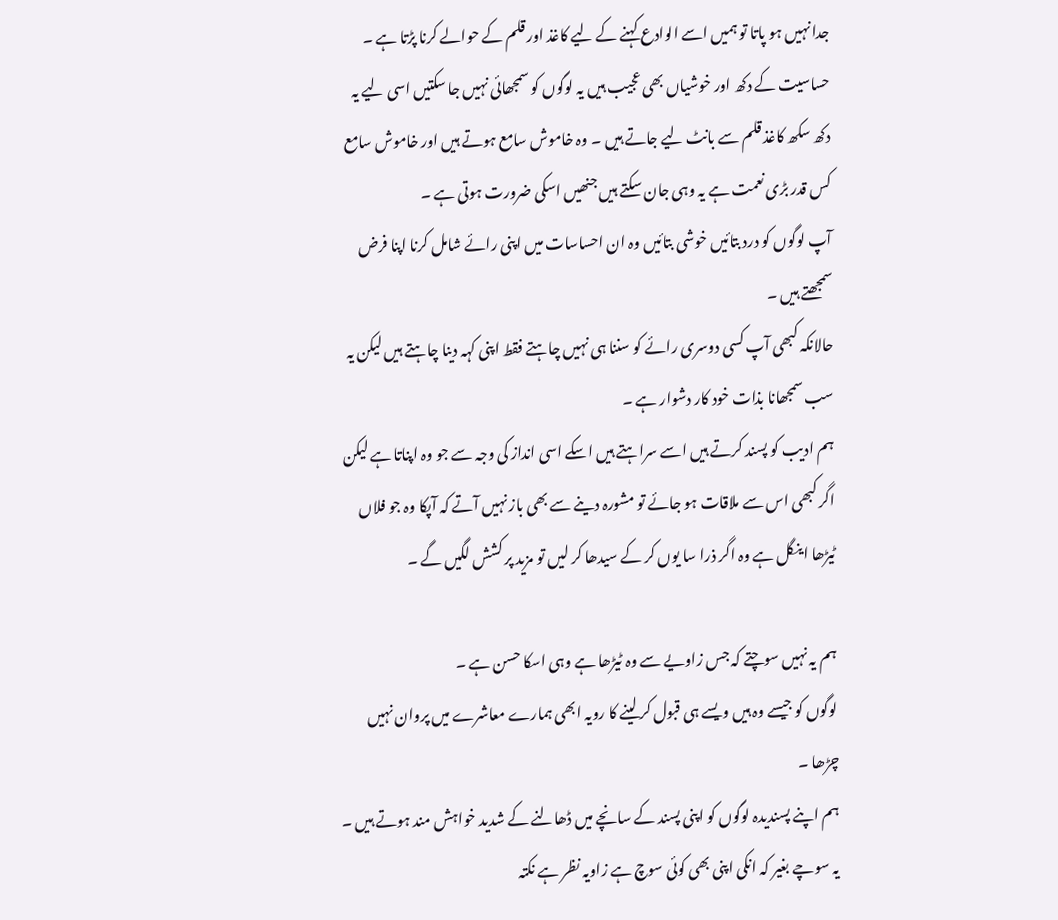جدا نہیں ہو پاتا تو ہمیں اسے الوادع کہنے کے لیے کاغذ اور قلم کے حوالے کرنا پڑتا ہے ۔ حساسیت کے دکھ اور خوشیاں بھی عجیب ہیں یہ لوگوں کو سمجھائی نہیں جا سکتیں اسی لیے یہ دکھ سکھ کاغذ قلم سے بانٹ لیے جاتے ہیں ۔ وہ خاموش سامع ہوتے ہیں اور خاموش سامع کس قدر بڑی نعمت ہے یہ وہی جان سکتے ہیں جنھیں اسکی ضرورت ہوتی ہے ۔
آپ لوگوں کو درد بتائیں خوشی بتائیں وہ ان احساسات میں اپنی رائے شامل کرنا اپنا فرض سمجھتے ہیں ۔
حالانکہ کبھی آپ کسی دوسری رائے کو سننا ہی نہیں چاہتے فقط اپنی کہہ دینا چاہتے ہیں لیکن یہ سب سمجھانا بذات خود کار دشوار ہے ۔
ہم ادیب کو پسند کرتے ہیں اسے سراہتے ہیں اسکے اسی انداز کی وجہ سے جو وہ اپناتا ہے لیکن اگر کبھی اس سے ملاقات ہو جائے تو مشورہ دینے سے بھی باز نہیں آتے کہ آپکا وہ جو فلاں ٹیڑھا اینگل ہے وہ اگر ذرا سا یوں کر کے سیدھا کر لیں تو مزید پر کشش لگیں گے ۔

ہم یہ نہیں سوچتے کہ جس زاویے سے وہ ٹیڑھا ہے وہی اسکا حسن ہے ۔
لوگوں کو جیسے وہ ہیں ویسے ہی قبول کر لینے کا رویہ ابھی ہمارے معاشرے میں پروان نہیں چڑھا ۔
ہم اپنے پسندیدہ لوگوں کو اپنی پسند کے سانچے میں ڈھالنے کے شدید خواہش مند ہوتے ہیں ۔ یہ سوچے بغیر کہ انکی اپنی بھی کوئی سوچ ہے زاویہ نظر ہے نکتہ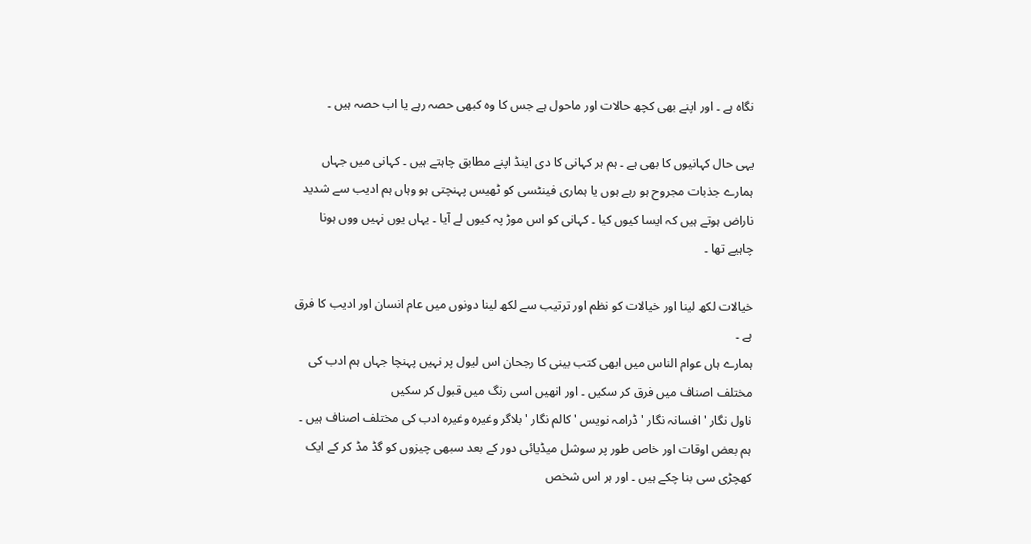نگاہ ہے ۔ اور اپنے بھی کچھ حالات اور ماحول ہے جس کا وہ کبھی حصہ رہے یا اب حصہ ہیں ۔

یہی حال کہانیوں کا بھی ہے ۔ ہم ہر کہانی کا دی اینڈ اپنے مطابق چاہتے ہیں ۔ کہانی میں جہاں ہمارے جذبات مجروح ہو رہے ہوں یا ہماری فینٹسی کو ٹھیس پہنچتی ہو وہاں ہم ادیب سے شدید ناراض ہوتے ہیں کہ ایسا کیوں کیا ۔ کہانی کو اس موڑ پہ کیوں لے آیا ۔ یہاں یوں نہیں ووں ہونا چاہیے تھا ۔

خیالات لکھ لینا اور خیالات کو نظم اور ترتیب سے لکھ لینا دونوں میں عام انسان اور ادیب کا فرق ہے ۔
ہمارے ہاں عوام الناس میں ابھی کتب بینی کا رجحان اس لیول پر نہیں پہنچا جہاں ہم ادب کی مختلف اصناف میں فرق کر سکیں ۔ اور انھیں اسی رنگ میں قبول کر سکیں
ناول نگار ' افسانہ نگار ' ڈرامہ نویس ' کالم نگار ' بلاگر وغیرہ وغیرہ ادب کی مختلف اصناف ہیں ۔
ہم بعض اوقات اور خاص طور پر سوشل میڈیائی دور کے بعد سبھی چیزوں کو گڈ مڈ کر کے ایک کھچڑی سی بنا چکے ہیں ۔ اور ہر اس شخص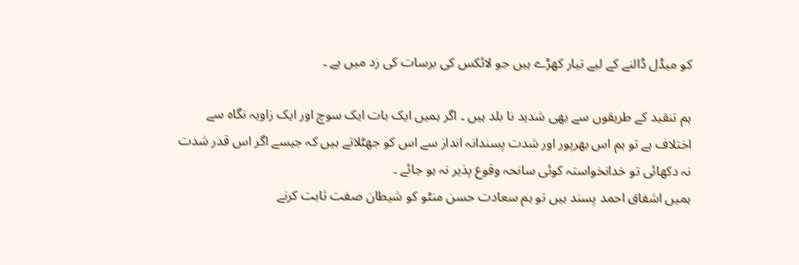کو میڈل ڈالنے کے لیے تیار کھڑے ہیں جو لائکس کی برسات کی زد میں ہے ۔

ہم تنقید کے طریقوں سے بھی شدید نا بلد ہیں ۔ اگر ہمیں ایک بات ایک سوچ اور ایک زاویہ نگاہ سے اختلاف ہے تو ہم اس بھرپور اور شدت پسندانہ انداز سے اس کو جھٹلاتے ہیں کہ جیسے اگر اس قدر شدت نہ دکھائی تو خدانخواستہ کوئی سانحہ وقوع پذیر نہ ہو جائے ۔
ہمیں اشفاق احمد پسند ہیں تو ہم سعادت حسن منٹو کو شیطان صفت ثابت کرنے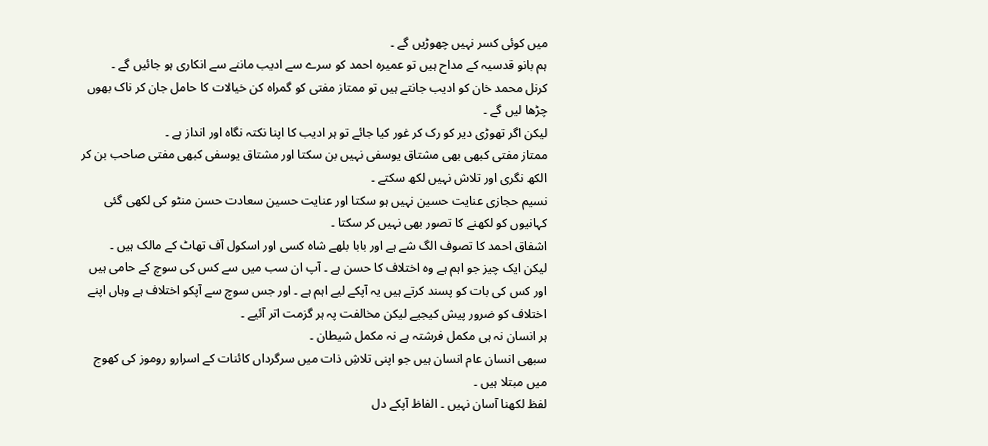میں کوئی کسر نہیں چھوڑیں گے ۔
ہم بانو قدسیہ کے مداح ہیں تو عمیرہ احمد کو سرے سے ادیب ماننے سے انکاری ہو جائیں گے ۔
کرنل محمد خان کو ادیب جانتے ہیں تو ممتاز مفتی کو گمراہ کن خیالات کا حامل جان کر ناک بھوں چڑھا لیں گے ۔
لیکن اگر تھوڑی دیر کو رک کر غور کیا جائے تو ہر ادیب کا اپنا نکتہ نگاہ اور انداز ہے ۔
ممتاز مفتی کبھی بھی مشتاق یوسفی نہیں بن سکتا اور مشتاق یوسفی کبھی مفتی صاحب بن کر الکھ نگری اور تلاش نہیں لکھ سکتے ۔
نسیم حجازی عنایت حسین نہیں ہو سکتا اور عنایت حسین سعادت حسن منٹو کی لکھی گئی کہانیوں کو لکھنے کا تصور بھی نہیں کر سکتا ۔
اشفاق احمد کا تصوف الگ شے ہے اور بابا بلھے شاہ کسی اور اسکول آف تھاٹ کے مالک ہیں ۔
لیکن ایک چیز جو اہم ہے وہ اختلاف کا حسن ہے ۔ آپ ان سب میں سے کس کی سوچ کے حامی ہیں اور کس کی بات کو پسند کرتے ہیں یہ آپکے لیے اہم ہے ۔ اور جس سوچ سے آپکو اختلاف ہے وہاں اپنے اختلاف کو ضرور پیش کیجیے لیکن مخالفت پہ ہر گزمت اتر آئیے ۔
ہر انسان نہ ہی مکمل فرشتہ ہے نہ مکمل شیطان ۔
سبھی انسان عام انسان ہیں جو اپنی تلاشِ ذات میں سرگرداں کائنات کے اسرارو روموز کی کھوج میں مبتلا ہیں ۔
لفظ لکھنا آسان نہیں ۔ الفاظ آپکے دل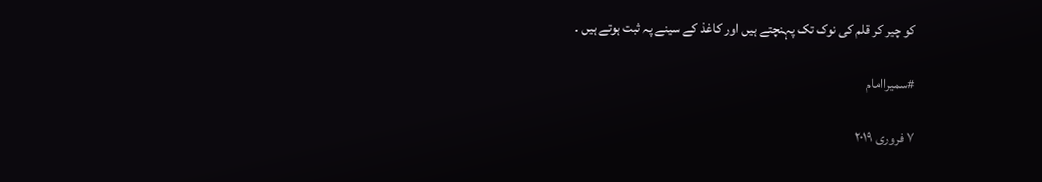کو چیر کر قلم کی نوک تک پہنچتے ہیں اور کاغذ کے سینے پہ ثبت ہوتے ہیں ۔

#سمیراامام

۷ فروری ۲۰۱۹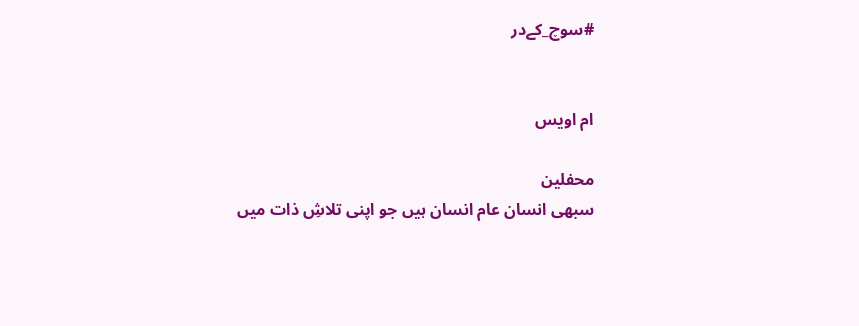#سوچ_کےدر


ام اویس

محفلین
سبھی انسان عام انسان ہیں جو اپنی تلاشِ ذات میں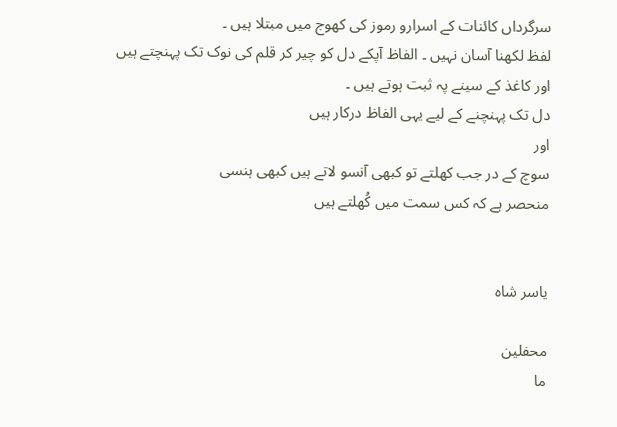سرگرداں کائنات کے اسرارو رموز کی کھوج میں مبتلا ہیں ۔
لفظ لکھنا آسان نہیں ۔ الفاظ آپکے دل کو چیر کر قلم کی نوک تک پہنچتے ہیں اور کاغذ کے سینے پہ ثبت ہوتے ہیں ۔
دل تک پہنچنے کے لیے یہی الفاظ درکار ہیں
اور
سوچ کے در جب کھلتے تو کبھی آنسو لاتے ہیں کبھی ہنسی
منحصر ہے کہ کس سمت میں کُھلتے ہیں


یاسر شاہ

محفلین
ما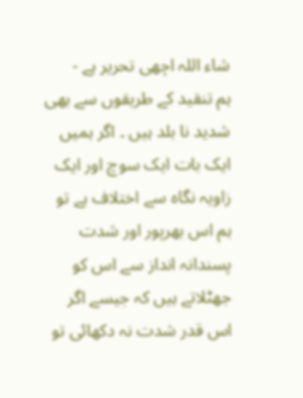شاء اللہ اچھی تحریر ہے -
ہم تنقید کے طریقوں سے بھی شدید نا بلد ہیں ۔ اگر ہمیں ایک بات ایک سوچ اور ایک زاویہ نگاہ سے اختلاف ہے تو ہم اس بھرپور اور شدت پسندانہ انداز سے اس کو جھٹلاتے ہیں کہ جیسے اگر اس قدر شدت نہ دکھائی تو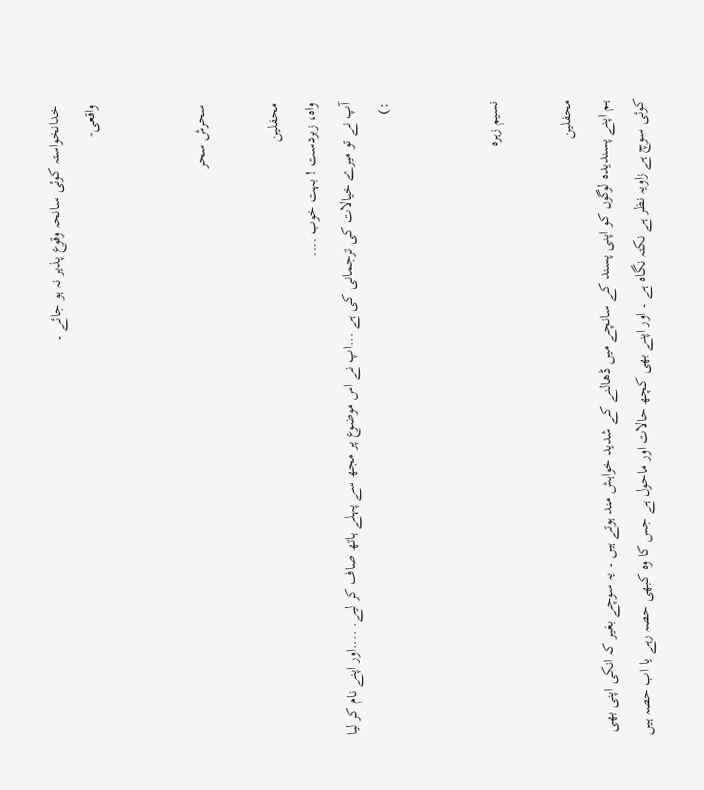خدانخواستہ کوئی سانحہ وقوع پذیر نہ ہو جائے ۔
واقعی-


سحرش سحر

محفلین
واہ، زبردست ! بہت خوب ....
آپ نے تو میرے خیالات کی ترجمانی کی ہے ...اپ نے اس موضوع پر مجھ سے پہلے ہاتھ صاف کر لیے. ....اور اپنے نام کر لیا :)


نسیم زہرہ

محفلین
ہم اپنے پسندیدہ لوگوں کو اپنی پسند کے سانچے میں ڈھالنے کے شدید خواہش مند ہوتے ہیں ۔ یہ سوچے بغیر کہ انکی اپنی بھی کوئی سوچ ہے زاویہ نظر ہے نکتہ نگاہ ہے ۔ اور اپنے بھی کچھ حالات اور ماحول ہے جس کا وہ کبھی حصہ رہے یا اب حصہ ہیں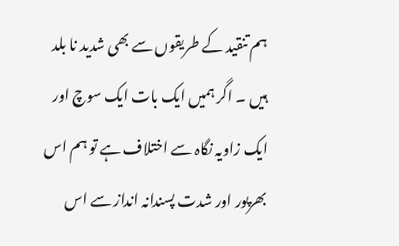ہم تنقید کے طریقوں سے بھی شدید نا بلد ہیں ۔ اگر ہمیں ایک بات ایک سوچ اور ایک زاویہ نگاہ سے اختلاف ہے تو ہم اس بھرپور اور شدت پسندانہ انداز سے اس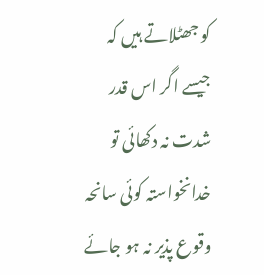کو جھٹلاتے ہیں کہ جیسے اگر اس قدر شدت نہ دکھائی تو خدانخواستہ کوئی سانحہ وقوع پذیر نہ ہو جائے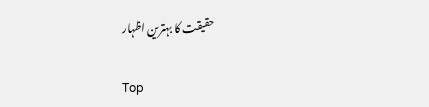حقیقت کا بہترین اظہار

Top